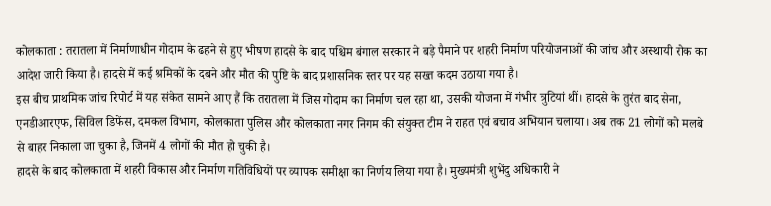कोलकाता : तरातला में निर्माणाधीन गोदाम के ढहने से हुए भीषण हादसे के बाद पश्चिम बंगाल सरकार ने बड़े पैमाने पर शहरी निर्माण परियोजनाओं की जांच और अस्थायी रोक का आदेश जारी किया है। हादसे में कई श्रमिकों के दबने और मौत की पुष्टि के बाद प्रशासनिक स्तर पर यह सख्त कदम उठाया गया है।
इस बीच प्राथमिक जांच रिपोर्ट में यह संकेत सामने आए हैं कि तरातला में जिस गोदाम का निर्माण चल रहा था, उसकी योजना में गंभीर त्रुटियां थीं। हादसे के तुरंत बाद सेना, एनडीआरएफ, सिविल डिफेंस, दमकल विभाग, कोलकाता पुलिस और कोलकाता नगर निगम की संयुक्त टीम ने राहत एवं बचाव अभियान चलाया। अब तक 21 लोगों को मलबे से बाहर निकाला जा चुका है, जिनमें 4 लोगों की मौत हो चुकी है।
हादसे के बाद कोलकाता में शहरी विकास और निर्माण गतिविधियों पर व्यापक समीक्षा का निर्णय लिया गया है। मुख्यमंत्री शुभेंदु अधिकारी ने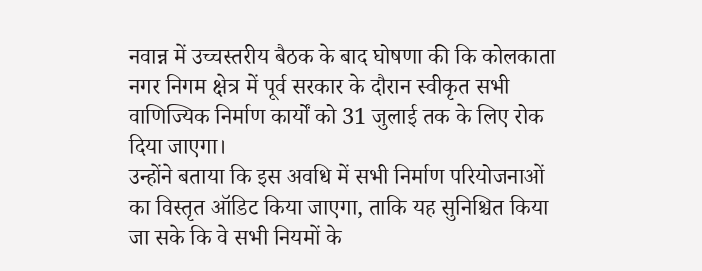नवान्न में उच्चस्तरीय बैठक के बाद घोषणा की कि कोलकाता नगर निगम क्षेत्र में पूर्व सरकार के दौरान स्वीकृत सभी वाणिज्यिक निर्माण कार्यों को 31 जुलाई तक के लिए रोक दिया जाएगा।
उन्होंने बताया कि इस अवधि में सभी निर्माण परियोजनाओं का विस्तृत ऑडिट किया जाएगा, ताकि यह सुनिश्चित किया जा सके कि वे सभी नियमों के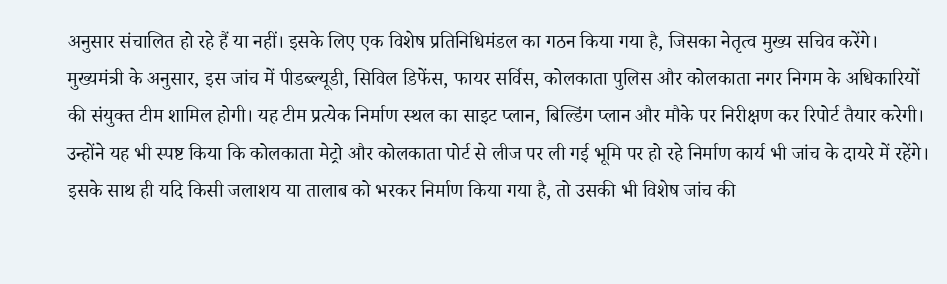अनुसार संचालित हो रहे हैं या नहीं। इसके लिए एक विशेष प्रतिनिधिमंडल का गठन किया गया है, जिसका नेतृत्व मुख्य सचिव करेंगे।
मुख्यमंत्री के अनुसार, इस जांच में पीडब्ल्यूडी, सिविल डिफेंस, फायर सर्विस, कोलकाता पुलिस और कोलकाता नगर निगम के अधिकारियों की संयुक्त टीम शामिल होगी। यह टीम प्रत्येक निर्माण स्थल का साइट प्लान, बिल्डिंग प्लान और मौके पर निरीक्षण कर रिपोर्ट तैयार करेगी।
उन्होंने यह भी स्पष्ट किया कि कोलकाता मेट्रो और कोलकाता पोर्ट से लीज पर ली गई भूमि पर हो रहे निर्माण कार्य भी जांच के दायरे में रहेंगे। इसके साथ ही यदि किसी जलाशय या तालाब को भरकर निर्माण किया गया है, तो उसकी भी विशेष जांच की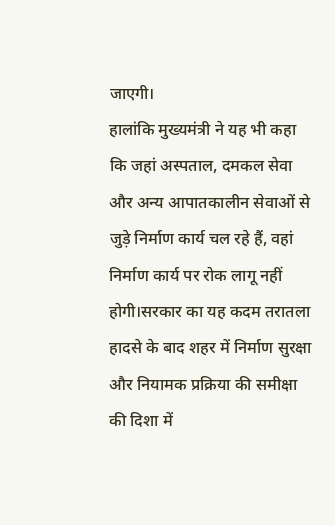जाएगी।
हालांकि मुख्यमंत्री ने यह भी कहा कि जहां अस्पताल, दमकल सेवा और अन्य आपातकालीन सेवाओं से जुड़े निर्माण कार्य चल रहे हैं, वहां निर्माण कार्य पर रोक लागू नहीं होगी।सरकार का यह कदम तरातला हादसे के बाद शहर में निर्माण सुरक्षा और नियामक प्रक्रिया की समीक्षा की दिशा में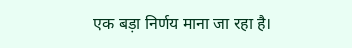एक बड़ा निर्णय माना जा रहा है।